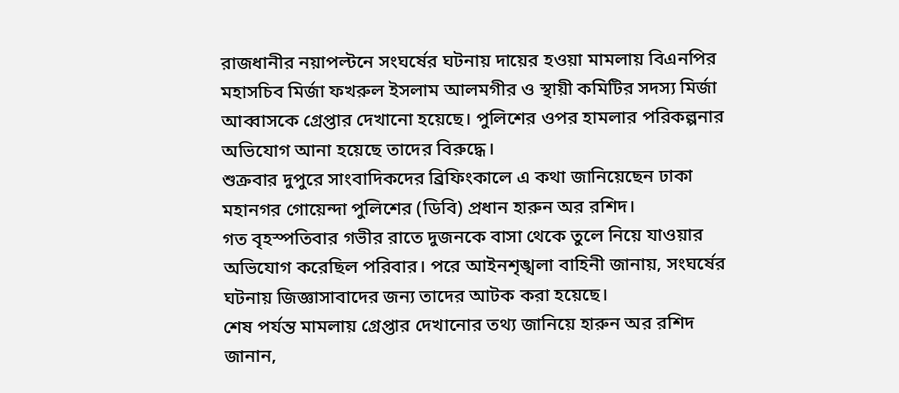রাজধানীর নয়াপল্টনে সংঘর্ষের ঘটনায় দায়ের হওয়া মামলায় বিএনপির মহাসচিব মির্জা ফখরুল ইসলাম আলমগীর ও স্থায়ী কমিটির সদস্য মির্জা আব্বাসকে গ্রেপ্তার দেখানো হয়েছে। পুলিশের ওপর হামলার পরিকল্পনার অভিযোগ আনা হয়েছে তাদের বিরুদ্ধে।
শুক্রবার দুপুরে সাংবাদিকদের ব্রিফিংকালে এ কথা জানিয়েছেন ঢাকা মহানগর গোয়েন্দা পুলিশের (ডিবি) প্রধান হারুন অর রশিদ।
গত বৃহস্পতিবার গভীর রাতে দুজনকে বাসা থেকে তুলে নিয়ে যাওয়ার অভিযোগ করেছিল পরিবার। পরে আইনশৃঙ্খলা বাহিনী জানায়, সংঘর্ষের ঘটনায় জিজ্ঞাসাবাদের জন্য তাদের আটক করা হয়েছে।
শেষ পর্যন্ত মামলায় গ্রেপ্তার দেখানোর তথ্য জানিয়ে হারুন অর রশিদ জানান,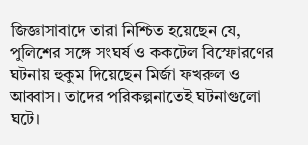জিজ্ঞাসাবাদে তারা নিশ্চিত হয়েছেন যে, পুলিশের সঙ্গে সংঘর্ষ ও ককটেল বিস্ফোরণের ঘটনায় হুকুম দিয়েছেন মির্জা ফখরুল ও আব্বাস। তাদের পরিকল্পনাতেই ঘটনাগুলো ঘটে।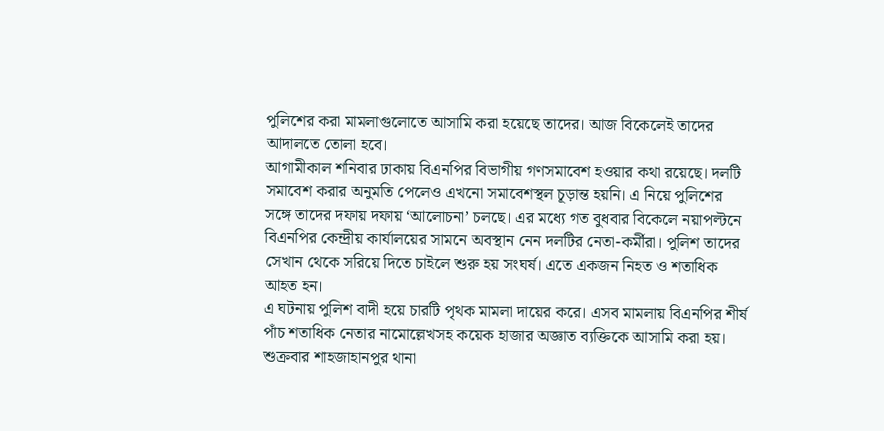পুলিশের করা মামলাগুলোতে আসামি করা হয়েছে তাদের। আজ বিকেলেই তাদের আদালতে তোলা হবে।
আগামীকাল শনিবার ঢাকায় বিএনপির বিভাগীয় গণসমাবেশ হওয়ার কথা রয়েছে। দলটি সমাবেশ করার অনুমতি পেলেও এখনো সমাবেশস্থল চূড়ান্ত হয়নি। এ নিয়ে পুলিশের সঙ্গে তাদের দফায় দফায় ‘আলোচনা’ চলছে। এর মধ্যে গত বুধবার বিকেলে নয়াপল্টনে বিএনপির কেন্দ্রীয় কার্যালয়ের সামনে অবস্থান নেন দলটির নেতা-কর্মীরা। পুলিশ তাদের সেখান থেকে সরিয়ে দিতে চাইলে শুরু হয় সংঘর্ষ। এতে একজন নিহত ও শতাধিক আহত হন।
এ ঘটনায় পুলিশ বাদী হয়ে চারটি পৃথক মামলা দায়ের করে। এসব মামলায় বিএনপির শীর্ষ পাঁচ শতাধিক নেতার নামোল্লেখসহ কয়েক হাজার অজ্ঞাত ব্যক্তিকে আসামি করা হয়। শুক্রবার শাহজাহানপুর থানা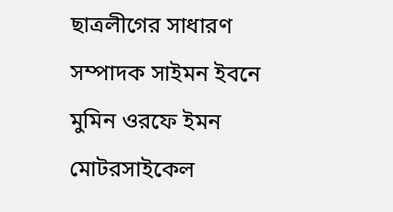ছাত্রলীগের সাধারণ সম্পাদক সাইমন ইবনে মুমিন ওরফে ইমন মোটরসাইকেল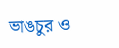ভাঙচুর ও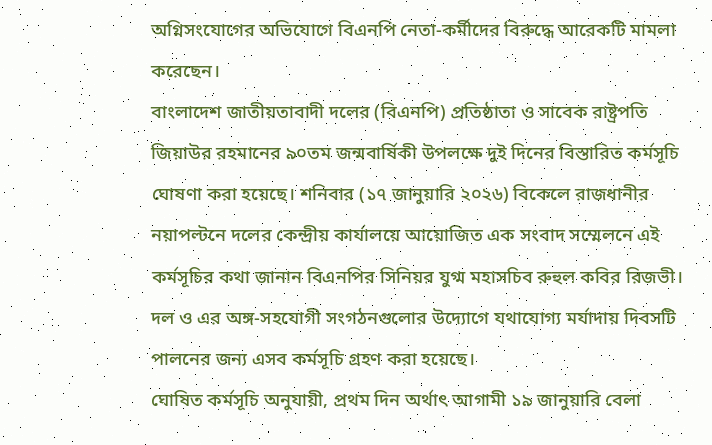অগ্নিসংযোগের অভিযোগে বিএনপি নেতা-কর্মীদের বিরুদ্ধে আরেকটি মামলা করেছেন।
বাংলাদেশ জাতীয়তাবাদী দলের (বিএনপি) প্রতিষ্ঠাতা ও সাবেক রাষ্ট্রপতি জিয়াউর রহমানের ৯০তম জন্মবার্ষিকী উপলক্ষে দুই দিনের বিস্তারিত কর্মসূচি ঘোষণা করা হয়েছে। শনিবার (১৭ জানুয়ারি ২০২৬) বিকেলে রাজধানীর নয়াপল্টনে দলের কেন্দ্রীয় কার্যালয়ে আয়োজিত এক সংবাদ সম্মেলনে এই কর্মসূচির কথা জানান বিএনপির সিনিয়র যুগ্ম মহাসচিব রুহুল কবির রিজভী। দল ও এর অঙ্গ-সহযোগী সংগঠনগুলোর উদ্যোগে যথাযোগ্য মর্যাদায় দিবসটি পালনের জন্য এসব কর্মসূচি গ্রহণ করা হয়েছে।
ঘোষিত কর্মসূচি অনুযায়ী, প্রথম দিন অর্থাৎ আগামী ১৯ জানুয়ারি বেলা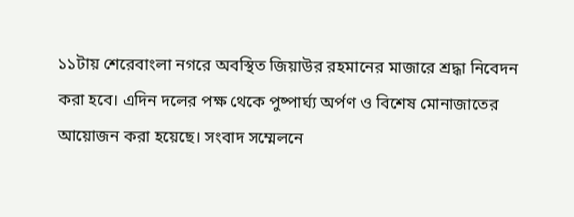১১টায় শেরেবাংলা নগরে অবস্থিত জিয়াউর রহমানের মাজারে শ্রদ্ধা নিবেদন করা হবে। এদিন দলের পক্ষ থেকে পুষ্পার্ঘ্য অর্পণ ও বিশেষ মোনাজাতের আয়োজন করা হয়েছে। সংবাদ সম্মেলনে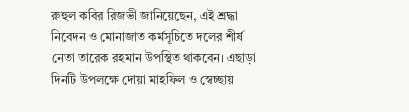রুহুল কবির রিজভী জানিয়েছেন, এই শ্রদ্ধা নিবেদন ও মোনাজাত কর্মসূচিতে দলের শীর্ষ নেতা তারেক রহমান উপস্থিত থাকবেন। এছাড়া দিনটি উপলক্ষে দোয়া মাহফিল ও স্বেচ্ছায়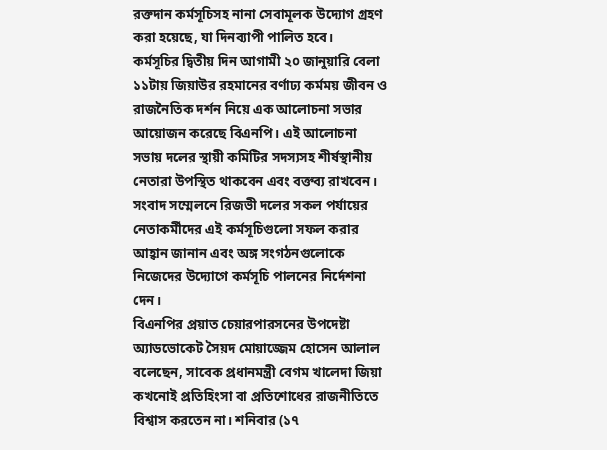রক্তদান কর্মসূচিসহ নানা সেবামূলক উদ্যোগ গ্রহণ করা হয়েছে, যা দিনব্যাপী পালিত হবে।
কর্মসূচির দ্বিতীয় দিন আগামী ২০ জানুয়ারি বেলা ১১টায় জিয়াউর রহমানের বর্ণাঢ্য কর্মময় জীবন ও রাজনৈতিক দর্শন নিয়ে এক আলোচনা সভার আয়োজন করেছে বিএনপি। এই আলোচনা সভায় দলের স্থায়ী কমিটির সদস্যসহ শীর্ষস্থানীয় নেতারা উপস্থিত থাকবেন এবং বক্তব্য রাখবেন। সংবাদ সম্মেলনে রিজভী দলের সকল পর্যায়ের নেতাকর্মীদের এই কর্মসূচিগুলো সফল করার আহ্বান জানান এবং অঙ্গ সংগঠনগুলোকে নিজেদের উদ্যোগে কর্মসূচি পালনের নির্দেশনা দেন।
বিএনপির প্রয়াত চেয়ারপারসনের উপদেষ্টা অ্যাডভোকেট সৈয়দ মোয়াজ্জেম হোসেন আলাল বলেছেন, সাবেক প্রধানমন্ত্রী বেগম খালেদা জিয়া কখনোই প্রতিহিংসা বা প্রতিশোধের রাজনীতিতে বিশ্বাস করতেন না। শনিবার (১৭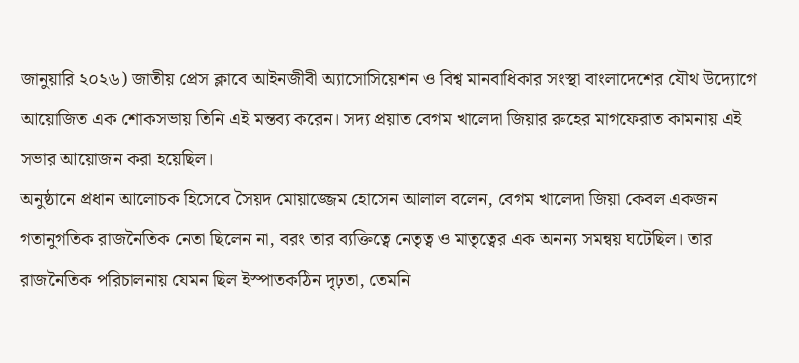জানুয়ারি ২০২৬) জাতীয় প্রেস ক্লাবে আইনজীবী অ্যাসোসিয়েশন ও বিশ্ব মানবাধিকার সংস্থা বাংলাদেশের যৌথ উদ্যোগে আয়োজিত এক শোকসভায় তিনি এই মন্তব্য করেন। সদ্য প্রয়াত বেগম খালেদা জিয়ার রুহের মাগফেরাত কামনায় এই সভার আয়োজন করা হয়েছিল।
অনুষ্ঠানে প্রধান আলোচক হিসেবে সৈয়দ মোয়াজ্জেম হোসেন আলাল বলেন, বেগম খালেদা জিয়া কেবল একজন গতানুগতিক রাজনৈতিক নেতা ছিলেন না, বরং তার ব্যক্তিত্বে নেতৃত্ব ও মাতৃত্বের এক অনন্য সমন্বয় ঘটেছিল। তার রাজনৈতিক পরিচালনায় যেমন ছিল ইস্পাতকঠিন দৃঢ়তা, তেমনি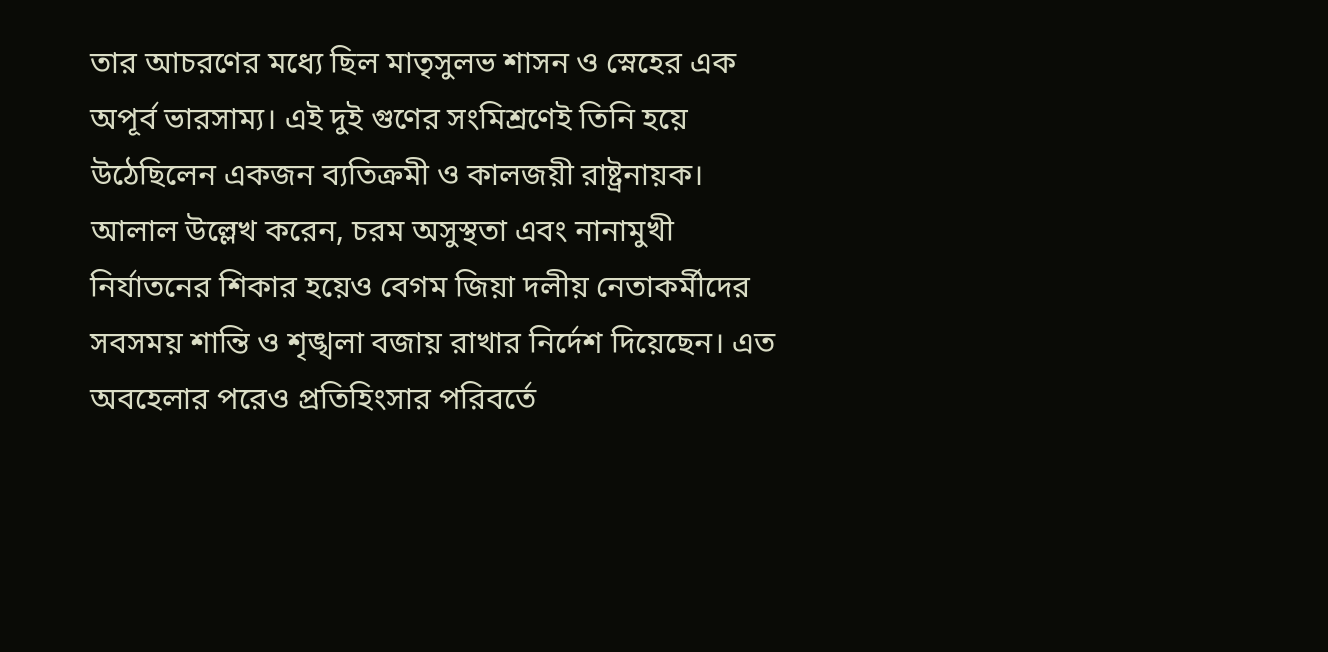তার আচরণের মধ্যে ছিল মাতৃসুলভ শাসন ও স্নেহের এক অপূর্ব ভারসাম্য। এই দুই গুণের সংমিশ্রণেই তিনি হয়ে উঠেছিলেন একজন ব্যতিক্রমী ও কালজয়ী রাষ্ট্রনায়ক। আলাল উল্লেখ করেন, চরম অসুস্থতা এবং নানামুখী নির্যাতনের শিকার হয়েও বেগম জিয়া দলীয় নেতাকর্মীদের সবসময় শান্তি ও শৃঙ্খলা বজায় রাখার নির্দেশ দিয়েছেন। এত অবহেলার পরেও প্রতিহিংসার পরিবর্তে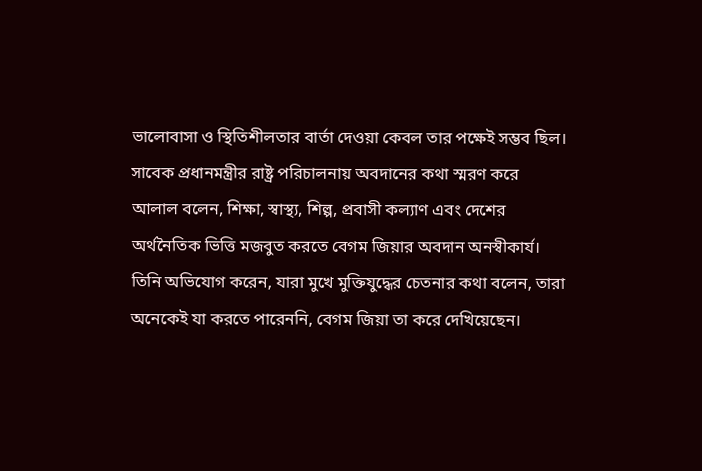ভালোবাসা ও স্থিতিশীলতার বার্তা দেওয়া কেবল তার পক্ষেই সম্ভব ছিল।
সাবেক প্রধানমন্ত্রীর রাষ্ট্র পরিচালনায় অবদানের কথা স্মরণ করে আলাল বলেন, শিক্ষা, স্বাস্থ্য, শিল্প, প্রবাসী কল্যাণ এবং দেশের অর্থনৈতিক ভিত্তি মজবুত করতে বেগম জিয়ার অবদান অনস্বীকার্য। তিনি অভিযোগ করেন, যারা মুখে মুক্তিযুদ্ধের চেতনার কথা বলেন, তারা অনেকেই যা করতে পারেননি, বেগম জিয়া তা করে দেখিয়েছেন।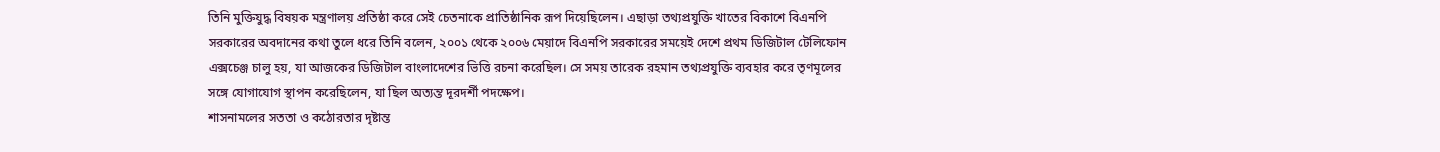তিনি মুক্তিযুদ্ধ বিষয়ক মন্ত্রণালয় প্রতিষ্ঠা করে সেই চেতনাকে প্রাতিষ্ঠানিক রূপ দিয়েছিলেন। এছাড়া তথ্যপ্রযুক্তি খাতের বিকাশে বিএনপি সরকারের অবদানের কথা তুলে ধরে তিনি বলেন, ২০০১ থেকে ২০০৬ মেয়াদে বিএনপি সরকারের সময়েই দেশে প্রথম ডিজিটাল টেলিফোন এক্সচেঞ্জ চালু হয়, যা আজকের ডিজিটাল বাংলাদেশের ভিত্তি রচনা করেছিল। সে সময় তারেক রহমান তথ্যপ্রযুক্তি ব্যবহার করে তৃণমূলের সঙ্গে যোগাযোগ স্থাপন করেছিলেন, যা ছিল অত্যন্ত দূরদর্শী পদক্ষেপ।
শাসনামলের সততা ও কঠোরতার দৃষ্টান্ত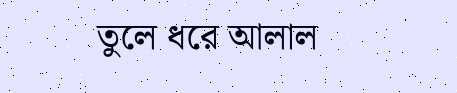তুলে ধরে আলাল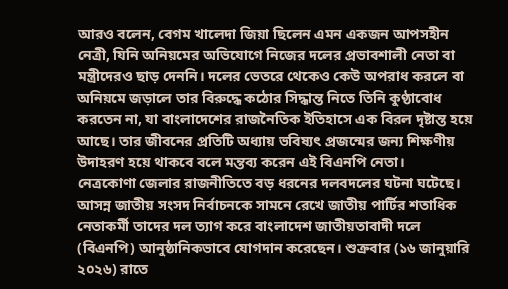আরও বলেন, বেগম খালেদা জিয়া ছিলেন এমন একজন আপসহীন নেত্রী, যিনি অনিয়মের অভিযোগে নিজের দলের প্রভাবশালী নেতা বা মন্ত্রীদেরও ছাড় দেননি। দলের ভেতরে থেকেও কেউ অপরাধ করলে বা অনিয়মে জড়ালে তার বিরুদ্ধে কঠোর সিদ্ধান্ত নিতে তিনি কুণ্ঠাবোধ করতেন না, যা বাংলাদেশের রাজনৈতিক ইতিহাসে এক বিরল দৃষ্টান্ত হয়ে আছে। তার জীবনের প্রতিটি অধ্যায় ভবিষ্যৎ প্রজন্মের জন্য শিক্ষণীয় উদাহরণ হয়ে থাকবে বলে মন্তব্য করেন এই বিএনপি নেতা।
নেত্রকোণা জেলার রাজনীতিতে বড় ধরনের দলবদলের ঘটনা ঘটেছে। আসন্ন জাতীয় সংসদ নির্বাচনকে সামনে রেখে জাতীয় পার্টির শতাধিক নেতাকর্মী তাদের দল ত্যাগ করে বাংলাদেশ জাতীয়তাবাদী দলে (বিএনপি) আনুষ্ঠানিকভাবে যোগদান করেছেন। শুক্রবার (১৬ জানুয়ারি ২০২৬) রাতে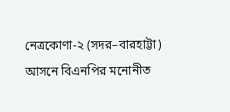নেত্রকোণা-২ (সদর–বারহাট্টা) আসনে বিএনপির মনোনীত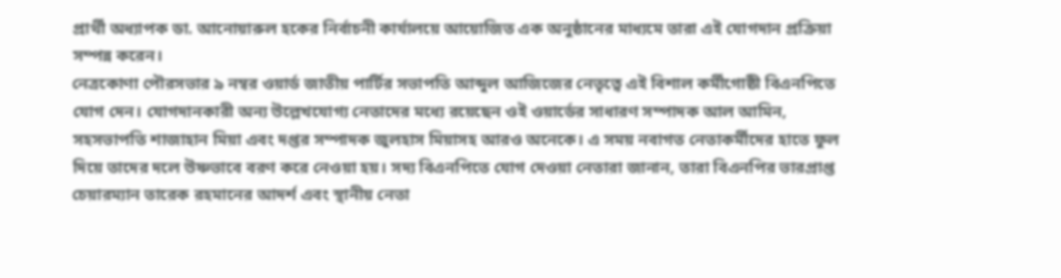প্রার্থী অধ্যাপক ডা. আনোয়ারুল হকের নির্বাচনী কার্যালয়ে আয়োজিত এক অনুষ্ঠানের মাধ্যমে তারা এই যোগদান প্রক্রিয়া সম্পন্ন করেন।
নেত্রকোণা পৌরসভার ৯ নম্বর ওয়ার্ড জাতীয় পার্টির সভাপতি আব্দুল আজিজের নেতৃত্বে এই বিশাল কর্মীগোষ্ঠী বিএনপিতে যোগ দেন। যোগদানকারী অন্য উল্লেখযোগ্য নেতাদের মধ্যে রয়েছেন ওই ওয়ার্ডের সাধারণ সম্পাদক আল আমিন, সহসভাপতি শাজাহান মিয়া এবং দপ্তর সম্পাদক জুলহাস মিয়াসহ আরও অনেকে। এ সময় নবাগত নেতাকর্মীদের হাতে ফুল দিয়ে তাদের দলে উষ্ণভাবে বরণ করে নেওয়া হয়। সদ্য বিএনপিতে যোগ দেওয়া নেতারা জানান, তারা বিএনপির ভারপ্রাপ্ত চেয়ারম্যান তারেক রহমানের আদর্শ এবং স্থানীয় নেতা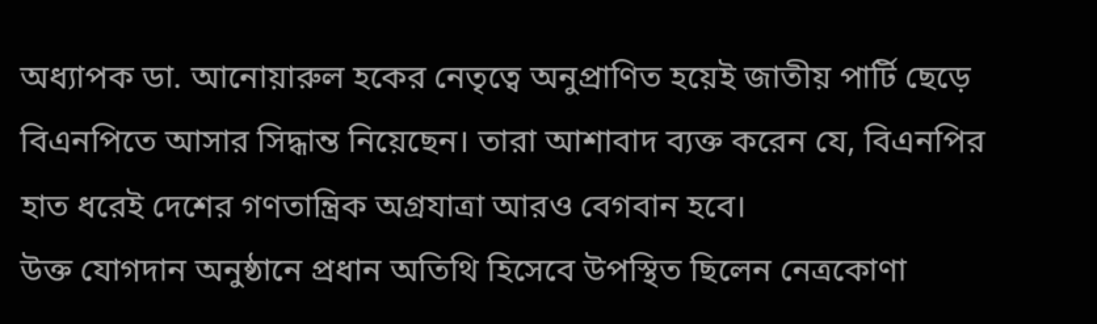অধ্যাপক ডা. আনোয়ারুল হকের নেতৃত্বে অনুপ্রাণিত হয়েই জাতীয় পার্টি ছেড়ে বিএনপিতে আসার সিদ্ধান্ত নিয়েছেন। তারা আশাবাদ ব্যক্ত করেন যে, বিএনপির হাত ধরেই দেশের গণতান্ত্রিক অগ্রযাত্রা আরও বেগবান হবে।
উক্ত যোগদান অনুষ্ঠানে প্রধান অতিথি হিসেবে উপস্থিত ছিলেন নেত্রকোণা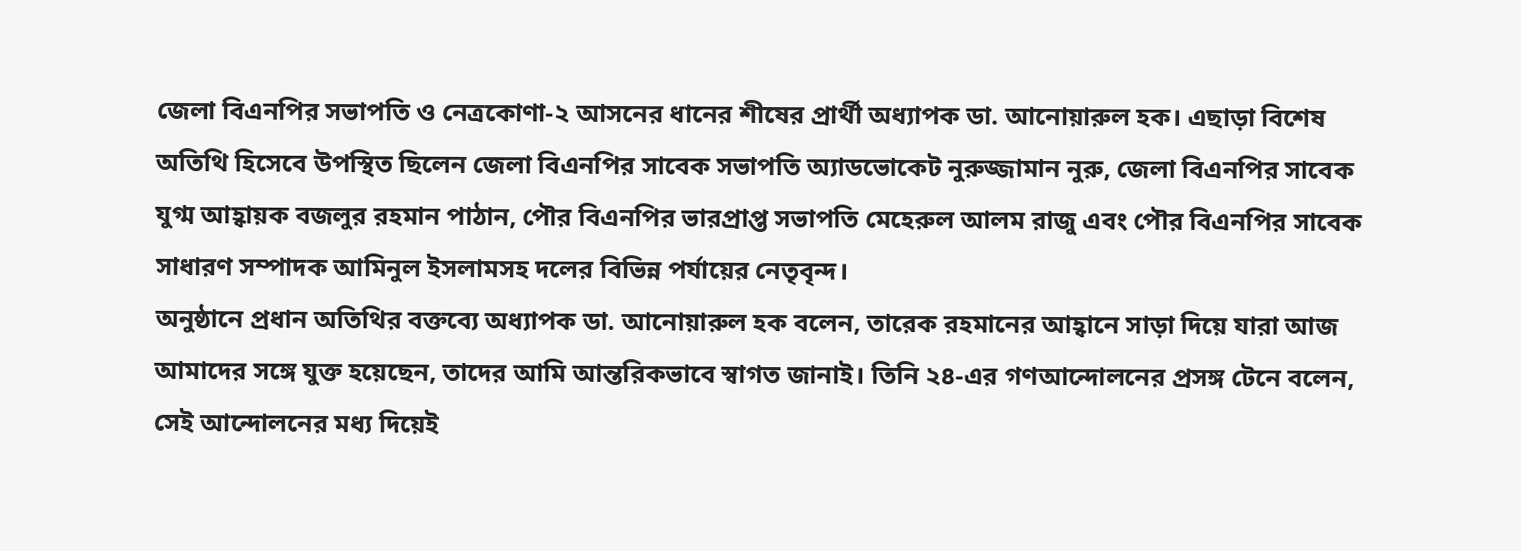জেলা বিএনপির সভাপতি ও নেত্রকোণা-২ আসনের ধানের শীষের প্রার্থী অধ্যাপক ডা. আনোয়ারুল হক। এছাড়া বিশেষ অতিথি হিসেবে উপস্থিত ছিলেন জেলা বিএনপির সাবেক সভাপতি অ্যাডভোকেট নুরুজ্জামান নুরু, জেলা বিএনপির সাবেক যুগ্ম আহ্বায়ক বজলুর রহমান পাঠান, পৌর বিএনপির ভারপ্রাপ্ত সভাপতি মেহেরুল আলম রাজু এবং পৌর বিএনপির সাবেক সাধারণ সম্পাদক আমিনুল ইসলামসহ দলের বিভিন্ন পর্যায়ের নেতৃবৃন্দ।
অনুষ্ঠানে প্রধান অতিথির বক্তব্যে অধ্যাপক ডা. আনোয়ারুল হক বলেন, তারেক রহমানের আহ্বানে সাড়া দিয়ে যারা আজ আমাদের সঙ্গে যুক্ত হয়েছেন, তাদের আমি আন্তরিকভাবে স্বাগত জানাই। তিনি ২৪-এর গণআন্দোলনের প্রসঙ্গ টেনে বলেন, সেই আন্দোলনের মধ্য দিয়েই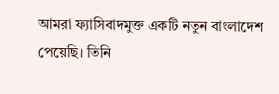আমরা ফ্যাসিবাদমুক্ত একটি নতুন বাংলাদেশ পেয়েছি। তিনি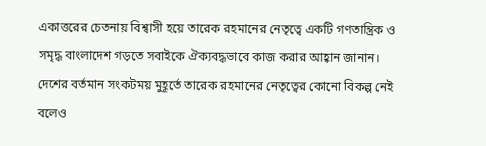একাত্তরের চেতনায় বিশ্বাসী হয়ে তারেক রহমানের নেতৃত্বে একটি গণতান্ত্রিক ও সমৃদ্ধ বাংলাদেশ গড়তে সবাইকে ঐক্যবদ্ধভাবে কাজ করার আহ্বান জানান। দেশের বর্তমান সংকটময় মুহূর্তে তারেক রহমানের নেতৃত্বের কোনো বিকল্প নেই বলেও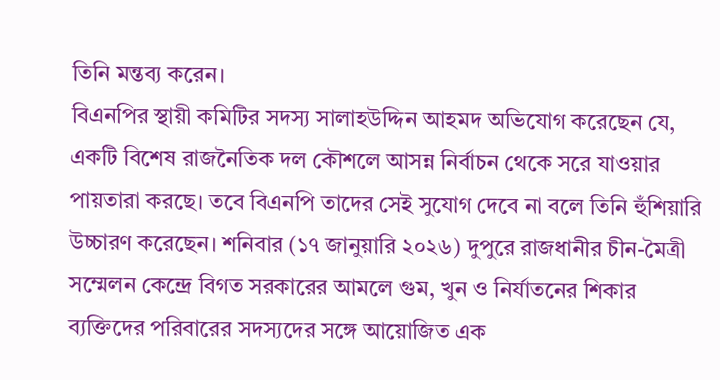তিনি মন্তব্য করেন।
বিএনপির স্থায়ী কমিটির সদস্য সালাহউদ্দিন আহমদ অভিযোগ করেছেন যে, একটি বিশেষ রাজনৈতিক দল কৌশলে আসন্ন নির্বাচন থেকে সরে যাওয়ার পায়তারা করছে। তবে বিএনপি তাদের সেই সুযোগ দেবে না বলে তিনি হুঁশিয়ারি উচ্চারণ করেছেন। শনিবার (১৭ জানুয়ারি ২০২৬) দুপুরে রাজধানীর চীন-মৈত্রী সম্মেলন কেন্দ্রে বিগত সরকারের আমলে গুম, খুন ও নির্যাতনের শিকার ব্যক্তিদের পরিবারের সদস্যদের সঙ্গে আয়োজিত এক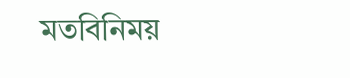মতবিনিময়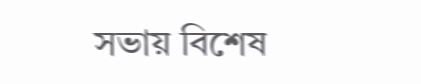সভায় বিশেষ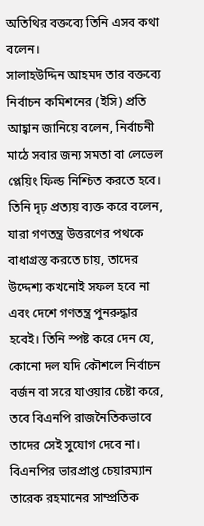অতিথির বক্তব্যে তিনি এসব কথা বলেন।
সালাহউদ্দিন আহমদ তার বক্তব্যে নির্বাচন কমিশনের (ইসি) প্রতি আহ্বান জানিয়ে বলেন, নির্বাচনী মাঠে সবার জন্য সমতা বা লেভেল প্লেয়িং ফিল্ড নিশ্চিত করতে হবে। তিনি দৃঢ় প্রত্যয় ব্যক্ত করে বলেন, যারা গণতন্ত্র উত্তরণের পথকে বাধাগ্রস্ত করতে চায়, তাদের উদ্দেশ্য কখনোই সফল হবে না এবং দেশে গণতন্ত্র পুনরুদ্ধার হবেই। তিনি স্পষ্ট করে দেন যে, কোনো দল যদি কৌশলে নির্বাচন বর্জন বা সরে যাওয়ার চেষ্টা করে, তবে বিএনপি রাজনৈতিকভাবে তাদের সেই সুযোগ দেবে না।
বিএনপির ভারপ্রাপ্ত চেয়ারম্যান তারেক রহমানের সাম্প্রতিক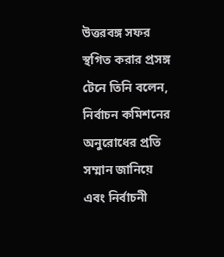উত্তরবঙ্গ সফর স্থগিত করার প্রসঙ্গ টেনে তিনি বলেন, নির্বাচন কমিশনের অনুরোধের প্রতি সম্মান জানিয়ে এবং নির্বাচনী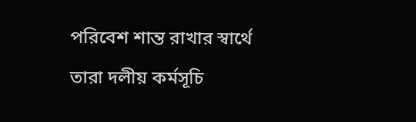পরিবেশ শান্ত রাখার স্বার্থে তারা দলীয় কর্মসূচি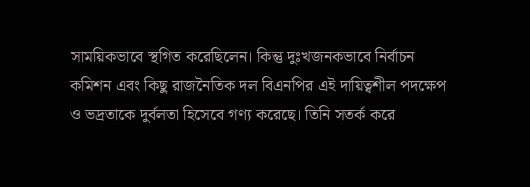সাময়িকভাবে স্থগিত করেছিলেন। কিন্তু দুঃখজনকভাবে নির্বাচন কমিশন এবং কিছু রাজনৈতিক দল বিএনপির এই দায়িত্বশীল পদক্ষেপ ও ভদ্রতাকে দুর্বলতা হিসেবে গণ্য করেছে। তিনি সতর্ক করে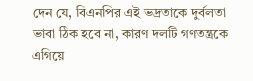দেন যে, বিএনপির এই ভদ্রতাকে দুর্বলতা ভাবা ঠিক হবে না, কারণ দলটি গণতন্ত্রকে এগিয়ে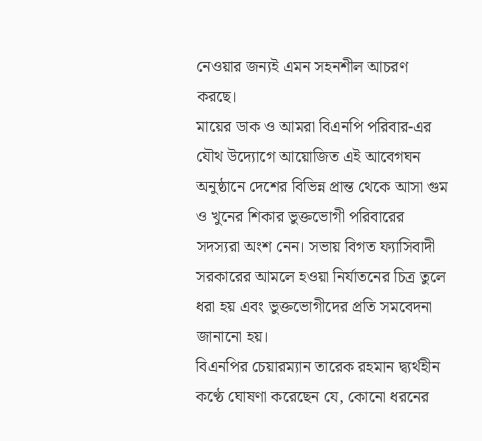নেওয়ার জন্যই এমন সহনশীল আচরণ করছে।
মায়ের ডাক ও আমরা বিএনপি পরিবার-এর যৌথ উদ্যোগে আয়োজিত এই আবেগঘন অনুষ্ঠানে দেশের বিভিন্ন প্রান্ত থেকে আসা গুম ও খুনের শিকার ভুক্তভোগী পরিবারের সদস্যরা অংশ নেন। সভায় বিগত ফ্যাসিবাদী সরকারের আমলে হওয়া নির্যাতনের চিত্র তুলে ধরা হয় এবং ভুক্তভোগীদের প্রতি সমবেদনা জানানো হয়।
বিএনপির চেয়ারম্যান তারেক রহমান দ্ব্যর্থহীন কণ্ঠে ঘোষণা করেছেন যে, কোনো ধরনের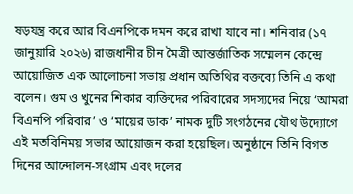ষড়যন্ত্র করে আর বিএনপিকে দমন করে রাখা যাবে না। শনিবার (১৭ জানুয়ারি ২০২৬) রাজধানীর চীন মৈত্রী আন্তর্জাতিক সম্মেলন কেন্দ্রে আয়োজিত এক আলোচনা সভায় প্রধান অতিথির বক্তব্যে তিনি এ কথা বলেন। গুম ও খুনের শিকার ব্যক্তিদের পরিবারের সদস্যদের নিয়ে ‘আমরা বিএনপি পরিবার’ ও ‘মায়ের ডাক’ নামক দুটি সংগঠনের যৌথ উদ্যোগে এই মতবিনিময় সভার আয়োজন করা হয়েছিল। অনুষ্ঠানে তিনি বিগত দিনের আন্দোলন-সংগ্রাম এবং দলের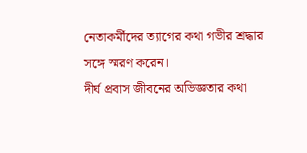নেতাকর্মীদের ত্যাগের কথা গভীর শ্রদ্ধার সঙ্গে স্মরণ করেন।
দীর্ঘ প্রবাস জীবনের অভিজ্ঞতার কথা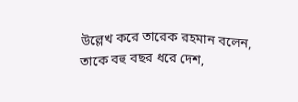উল্লেখ করে তারেক রহমান বলেন, তাকে বহু বছর ধরে দেশ,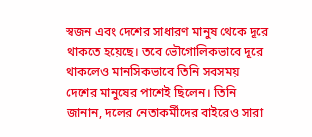স্বজন এবং দেশের সাধারণ মানুষ থেকে দূরে থাকতে হয়েছে। তবে ভৌগোলিকভাবে দূরে থাকলেও মানসিকভাবে তিনি সবসময় দেশের মানুষের পাশেই ছিলেন। তিনি জানান, দলের নেতাকর্মীদের বাইরেও সারা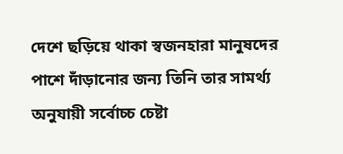দেশে ছড়িয়ে থাকা স্বজনহারা মানুষদের পাশে দাঁড়ানোর জন্য তিনি তার সামর্থ্য অনুযায়ী সর্বোচ্চ চেষ্টা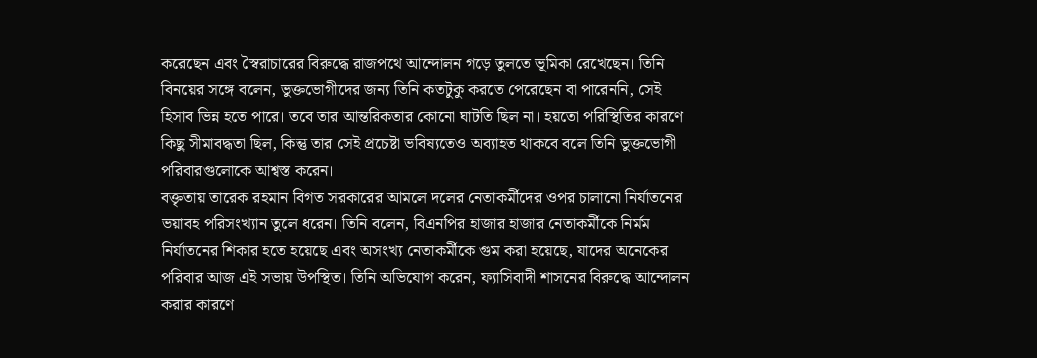করেছেন এবং স্বৈরাচারের বিরুদ্ধে রাজপথে আন্দোলন গড়ে তুলতে ভূমিকা রেখেছেন। তিনি বিনয়ের সঙ্গে বলেন, ভুক্তভোগীদের জন্য তিনি কতটুকু করতে পেরেছেন বা পারেননি, সেই হিসাব ভিন্ন হতে পারে। তবে তার আন্তরিকতার কোনো ঘাটতি ছিল না। হয়তো পরিস্থিতির কারণে কিছু সীমাবদ্ধতা ছিল, কিন্তু তার সেই প্রচেষ্টা ভবিষ্যতেও অব্যাহত থাকবে বলে তিনি ভুক্তভোগী পরিবারগুলোকে আশ্বস্ত করেন।
বক্তৃতায় তারেক রহমান বিগত সরকারের আমলে দলের নেতাকর্মীদের ওপর চালানো নির্যাতনের ভয়াবহ পরিসংখ্যান তুলে ধরেন। তিনি বলেন, বিএনপির হাজার হাজার নেতাকর্মীকে নির্মম নির্যাতনের শিকার হতে হয়েছে এবং অসংখ্য নেতাকর্মীকে গুম করা হয়েছে, যাদের অনেকের পরিবার আজ এই সভায় উপস্থিত। তিনি অভিযোগ করেন, ফ্যাসিবাদী শাসনের বিরুদ্ধে আন্দোলন করার কারণে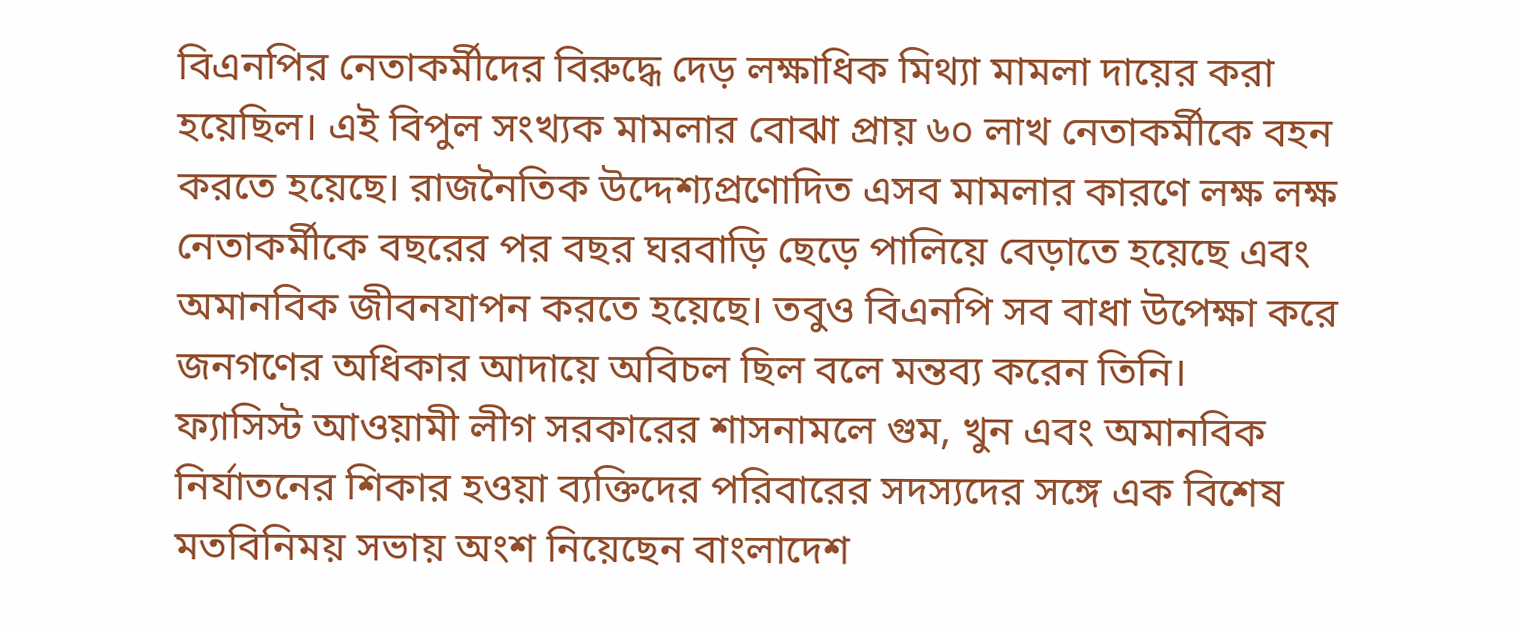বিএনপির নেতাকর্মীদের বিরুদ্ধে দেড় লক্ষাধিক মিথ্যা মামলা দায়ের করা হয়েছিল। এই বিপুল সংখ্যক মামলার বোঝা প্রায় ৬০ লাখ নেতাকর্মীকে বহন করতে হয়েছে। রাজনৈতিক উদ্দেশ্যপ্রণোদিত এসব মামলার কারণে লক্ষ লক্ষ নেতাকর্মীকে বছরের পর বছর ঘরবাড়ি ছেড়ে পালিয়ে বেড়াতে হয়েছে এবং অমানবিক জীবনযাপন করতে হয়েছে। তবুও বিএনপি সব বাধা উপেক্ষা করে জনগণের অধিকার আদায়ে অবিচল ছিল বলে মন্তব্য করেন তিনি।
ফ্যাসিস্ট আওয়ামী লীগ সরকারের শাসনামলে গুম, খুন এবং অমানবিক নির্যাতনের শিকার হওয়া ব্যক্তিদের পরিবারের সদস্যদের সঙ্গে এক বিশেষ মতবিনিময় সভায় অংশ নিয়েছেন বাংলাদেশ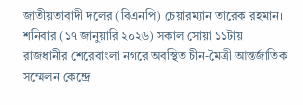জাতীয়তাবাদী দলের (বিএনপি) চেয়ারম্যান তারেক রহমান। শনিবার (১৭ জানুয়ারি ২০২৬) সকাল সোয়া ১১টায় রাজধানীর শেরেবাংলা নগরে অবস্থিত চীন-মৈত্রী আন্তর্জাতিক সম্মেলন কেন্দ্রে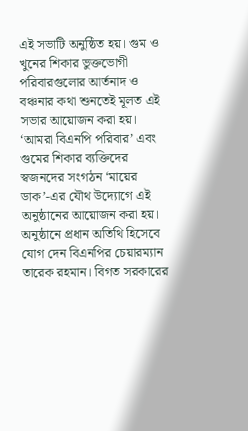এই সভাটি অনুষ্ঠিত হয়। গুম ও খুনের শিকার ভুক্তভোগী পরিবারগুলোর আর্তনাদ ও বঞ্চনার কথা শুনতেই মূলত এই সভার আয়োজন করা হয়।
‘আমরা বিএনপি পরিবার’ এবং গুমের শিকার ব্যক্তিদের স্বজনদের সংগঠন ‘মায়ের ডাক’-এর যৌথ উদ্যোগে এই অনুষ্ঠানের আয়োজন করা হয়। অনুষ্ঠানে প্রধান অতিথি হিসেবে যোগ দেন বিএনপির চেয়ারম্যান তারেক রহমান। বিগত সরকারের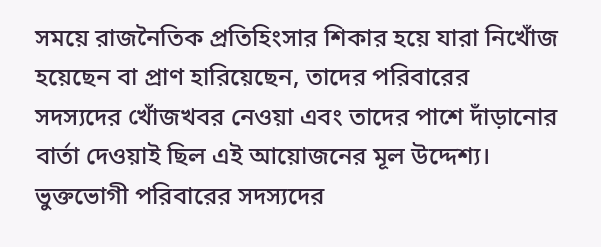সময়ে রাজনৈতিক প্রতিহিংসার শিকার হয়ে যারা নিখোঁজ হয়েছেন বা প্রাণ হারিয়েছেন, তাদের পরিবারের সদস্যদের খোঁজখবর নেওয়া এবং তাদের পাশে দাঁড়ানোর বার্তা দেওয়াই ছিল এই আয়োজনের মূল উদ্দেশ্য। ভুক্তভোগী পরিবারের সদস্যদের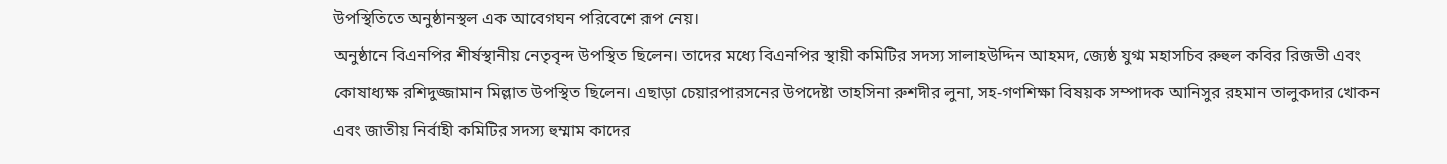উপস্থিতিতে অনুষ্ঠানস্থল এক আবেগঘন পরিবেশে রূপ নেয়।
অনুষ্ঠানে বিএনপির শীর্ষস্থানীয় নেতৃবৃন্দ উপস্থিত ছিলেন। তাদের মধ্যে বিএনপির স্থায়ী কমিটির সদস্য সালাহউদ্দিন আহমদ, জ্যেষ্ঠ যুগ্ম মহাসচিব রুহুল কবির রিজভী এবং কোষাধ্যক্ষ রশিদুজ্জামান মিল্লাত উপস্থিত ছিলেন। এছাড়া চেয়ারপারসনের উপদেষ্টা তাহসিনা রুশদীর লুনা, সহ-গণশিক্ষা বিষয়ক সম্পাদক আনিসুর রহমান তালুকদার খোকন এবং জাতীয় নির্বাহী কমিটির সদস্য হুম্মাম কাদের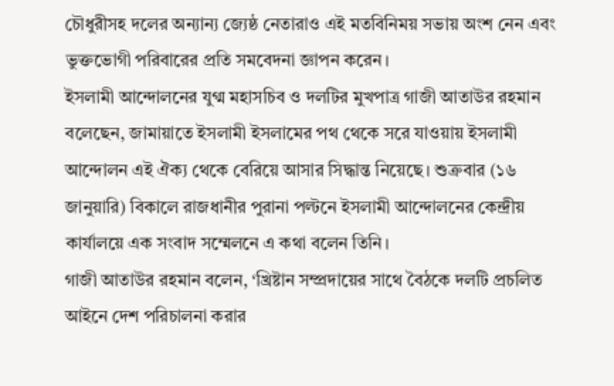চৌধুরীসহ দলের অন্যান্য জ্যেষ্ঠ নেতারাও এই মতবিনিময় সভায় অংশ নেন এবং ভুক্তভোগী পরিবারের প্রতি সমবেদনা জ্ঞাপন করেন।
ইসলামী আন্দোলনের যুগ্ম মহাসচিব ও দলটির মুখপাত্র গাজী আতাউর রহমান বলেছেন, জামায়াতে ইসলামী ইসলামের পথ থেকে সরে যাওয়ায় ইসলামী আন্দোলন এই ঐক্য থেকে বেরিয়ে আসার সিদ্ধান্ত নিয়েছে। শুক্রবার (১৬ জানুয়ারি) বিকালে রাজধানীর পুরানা পল্টনে ইসলামী আন্দোলনের কেন্দ্রীয় কার্যালয়ে এক সংবাদ সম্মেলনে এ কথা বলেন তিনি।
গাজী আতাউর রহমান বলেন, ‘খ্রিষ্টান সম্প্রদায়ের সাথে বৈঠকে দলটি প্রচলিত আইনে দেশ পরিচালনা করার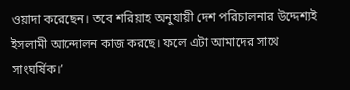ওয়াদা করেছেন। তবে শরিয়াহ অনুযায়ী দেশ পরিচালনার উদ্দেশ্যই ইসলামী আন্দোলন কাজ করছে। ফলে এটা আমাদের সাথে সাংঘর্ষিক।’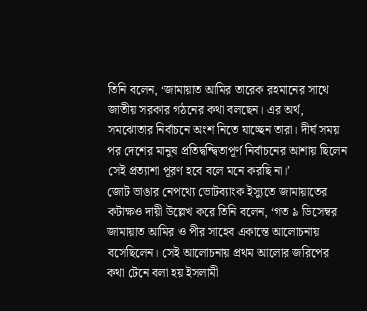তিনি বলেন, ‘জামায়াত আমির তারেক রহমানের সাথে জাতীয় সরকার গঠনের কথা বলছেন। এর অর্থ, সমঝোতার নির্বাচনে অংশ নিতে যাচ্ছেন তারা। দীর্ঘ সময় পর দেশের মানুষ প্রতিদ্বন্দ্বিতাপূর্ণ নির্বাচনের আশায় ছিলেন সেই প্রত্যাশা পূরণ হবে বলে মনে করছি না।’
জোট ভাঙার নেপথ্যে ভোটব্যাংক ইস্যুতে জামায়াতের কটাক্ষও দায়ী উল্লেখ করে তিনি বলেন, ‘গত ৯ ডিসেম্বর জামায়াত আমির ও পীর সাহেব একান্তে আলোচনায় বসেছিলেন। সেই আলোচনায় প্রথম আলোর জরিপের কথা টেনে বলা হয় ইসলামী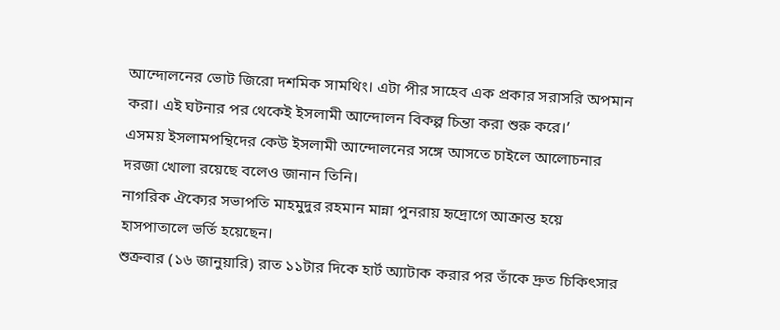আন্দোলনের ভোট জিরো দশমিক সামথিং। এটা পীর সাহেব এক প্রকার সরাসরি অপমান করা। এই ঘটনার পর থেকেই ইসলামী আন্দোলন বিকল্প চিন্তা করা শুরু করে।’
এসময় ইসলামপন্থিদের কেউ ইসলামী আন্দোলনের সঙ্গে আসতে চাইলে আলোচনার দরজা খোলা রয়েছে বলেও জানান তিনি।
নাগরিক ঐক্যের সভাপতি মাহমুদুর রহমান মান্না পুনরায় হৃদ্রোগে আক্রান্ত হয়ে হাসপাতালে ভর্তি হয়েছেন।
শুক্রবার (১৬ জানুয়ারি) রাত ১১টার দিকে হার্ট অ্যাটাক করার পর তাঁকে দ্রুত চিকিৎসার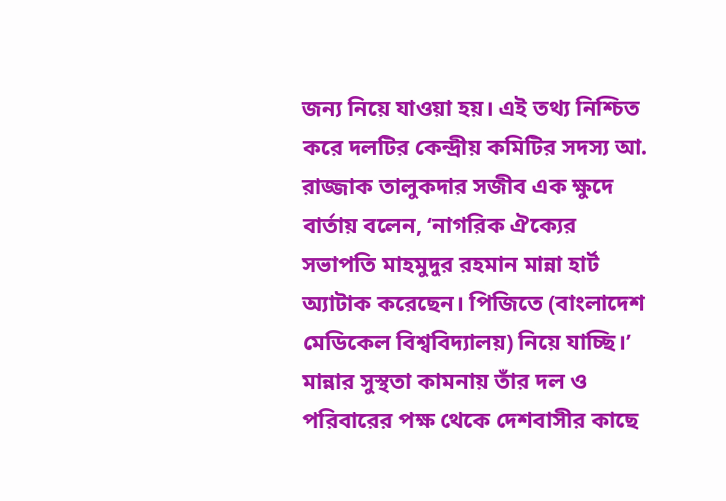জন্য নিয়ে যাওয়া হয়। এই তথ্য নিশ্চিত করে দলটির কেন্দ্রীয় কমিটির সদস্য আ. রাজ্জাক তালুকদার সজীব এক ক্ষুদে বার্তায় বলেন, ‘নাগরিক ঐক্যের সভাপতি মাহমুদুর রহমান মান্না হার্ট অ্যাটাক করেছেন। পিজিতে (বাংলাদেশ মেডিকেল বিশ্ববিদ্যালয়) নিয়ে যাচ্ছি।’ মান্নার সুস্থতা কামনায় তাঁর দল ও পরিবারের পক্ষ থেকে দেশবাসীর কাছে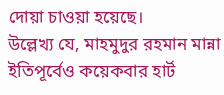দোয়া চাওয়া হয়েছে।
উল্লেখ্য যে, মাহমুদুর রহমান মান্না ইতিপূর্বেও কয়েকবার হার্ট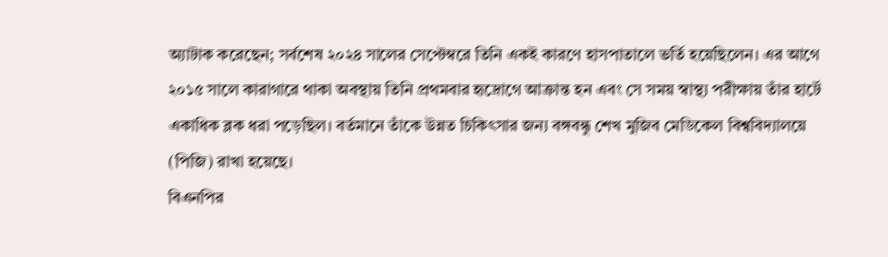অ্যাটাক করেছেন; সর্বশেষ ২০২৪ সালের সেপ্টেম্বরে তিনি একই কারণে হাসপাতালে ভর্তি হয়েছিলেন। এর আগে ২০১৫ সালে কারাগারে থাকা অবস্থায় তিনি প্রথমবার হৃদ্রোগে আক্রান্ত হন এবং সে সময় স্বাস্থ্য পরীক্ষায় তাঁর হার্টে একাধিক ব্লক ধরা পড়েছিল। বর্তমানে তাঁকে উন্নত চিকিৎসার জন্য বঙ্গবন্ধু শেখ মুজিব মেডিকেল বিশ্ববিদ্যালয়ে (পিজি) রাখা হয়েছে।
বিএনপির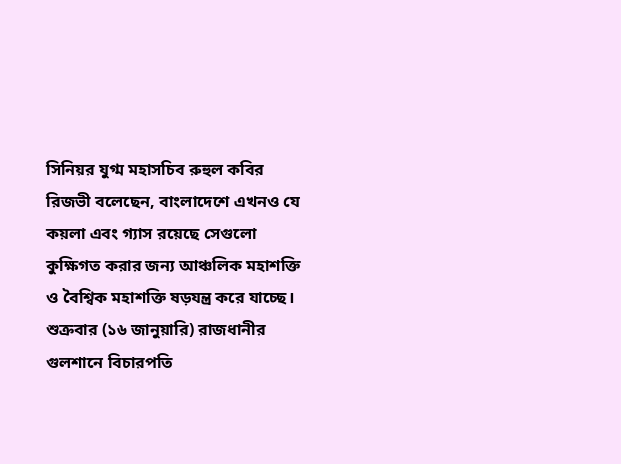সিনিয়র যুগ্ম মহাসচিব রুহুল কবির রিজভী বলেছেন, বাংলাদেশে এখনও যে কয়লা এবং গ্যাস রয়েছে সেগুলো কুক্ষিগত করার জন্য আঞ্চলিক মহাশক্তি ও বৈশ্বিক মহাশক্তি ষড়যন্ত্র করে যাচ্ছে। শুক্রবার (১৬ জানুয়ারি) রাজধানীর গুলশানে বিচারপতি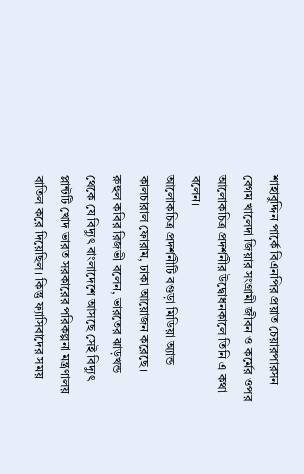শাহাবুদ্দিন পার্কে বিএনপির প্রয়াত চেয়ারপারসন বেগম খালেদা জিয়ার সংগ্রামী জীবন ও কর্মের ওপর আলোকচিত্র প্রদর্শনীর উদ্বোধনকালে তিনি এ কথা বলেন।
আলোকচিত্র প্রদর্শনীটি বগুড়া মিডিয়া অ্যান্ড কালচারাল ফোরাম, ঢাকা আয়োজন করেছে।
রুহুল কবির রিজভী বলেন, ভারতের ঝাড়খন্ড থেকে যে বিদ্যুৎ বাংলাদেশে আসছে সেই বিদ্যুৎ প্লান্টটি খোদ ভারত সরকারের পরিকল্পনা মন্ত্রণালয় বাতিল করে দিয়েছিল। কিন্তু ফ্যাসিবাদের সময়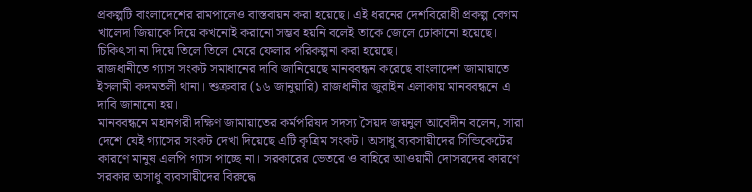প্রকল্পটি বাংলাদেশের রামপালেও বাস্তবায়ন করা হয়েছে। এই ধরনের দেশবিরোধী প্রকল্প বেগম খালেদা জিয়াকে দিয়ে কখনোই করানো সম্ভব হয়নি বলেই তাকে জেলে ঢোকানো হয়েছে। চিকিৎসা না দিয়ে তিলে তিলে মেরে ফেলার পরিকল্পনা করা হয়েছে।
রাজধানীতে গ্যাস সংকট সমাধানের দাবি জানিয়েছে মানববন্ধন করেছে বাংলাদেশ জামায়াতে ইসলামী কদমতলী থানা। শুক্রবার (১৬ জানুয়ারি) রাজধানীর জুরাইন এলাকায় মানববন্ধনে এ দাবি জানানো হয়।
মানববন্ধনে মহানগরী দক্ষিণ জামায়াতের কর্মপরিষদ সদস্য সৈয়দ জয়নুল আবেদীন বলেন, সারা দেশে যেই গ্যাসের সংকট দেখা দিয়েছে এটি কৃত্রিম সংকট। অসাধু ব্যবসায়ীদের সিন্ডিকেটের কারণে মানুষ এলপি গ্যাস পাচ্ছে না। সরকারের ভেতরে ও বাহিরে আওয়ামী দোসরদের কারণে সরকার অসাধু ব্যবসায়ীদের বিরুদ্ধে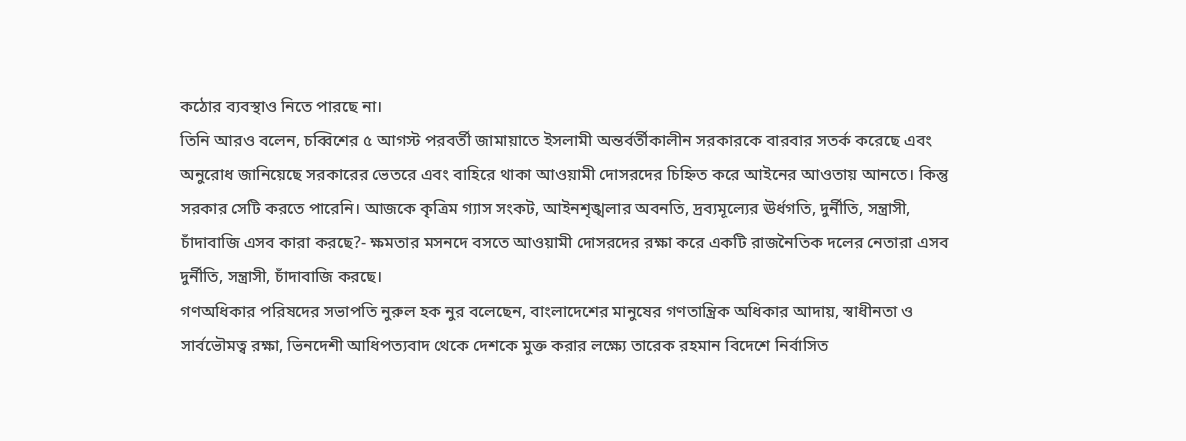কঠোর ব্যবস্থাও নিতে পারছে না।
তিনি আরও বলেন, চব্বিশের ৫ আগস্ট পরবর্তী জামায়াতে ইসলামী অন্তর্বর্তীকালীন সরকারকে বারবার সতর্ক করেছে এবং অনুরোধ জানিয়েছে সরকারের ভেতরে এবং বাহিরে থাকা আওয়ামী দোসরদের চিহ্নিত করে আইনের আওতায় আনতে। কিন্তু সরকার সেটি করতে পারেনি। আজকে কৃত্রিম গ্যাস সংকট, আইনশৃঙ্খলার অবনতি, দ্রব্যমূল্যের ঊর্ধগতি, দুর্নীতি, সন্ত্রাসী, চাঁদাবাজি এসব কারা করছে?- ক্ষমতার মসনদে বসতে আওয়ামী দোসরদের রক্ষা করে একটি রাজনৈতিক দলের নেতারা এসব দুর্নীতি, সন্ত্রাসী, চাঁদাবাজি করছে।
গণঅধিকার পরিষদের সভাপতি নুরুল হক নুর বলেছেন, বাংলাদেশের মানুষের গণতান্ত্রিক অধিকার আদায়, স্বাধীনতা ও সার্বভৌমত্ব রক্ষা, ভিনদেশী আধিপত্যবাদ থেকে দেশকে মুক্ত করার লক্ষ্যে তারেক রহমান বিদেশে নির্বাসিত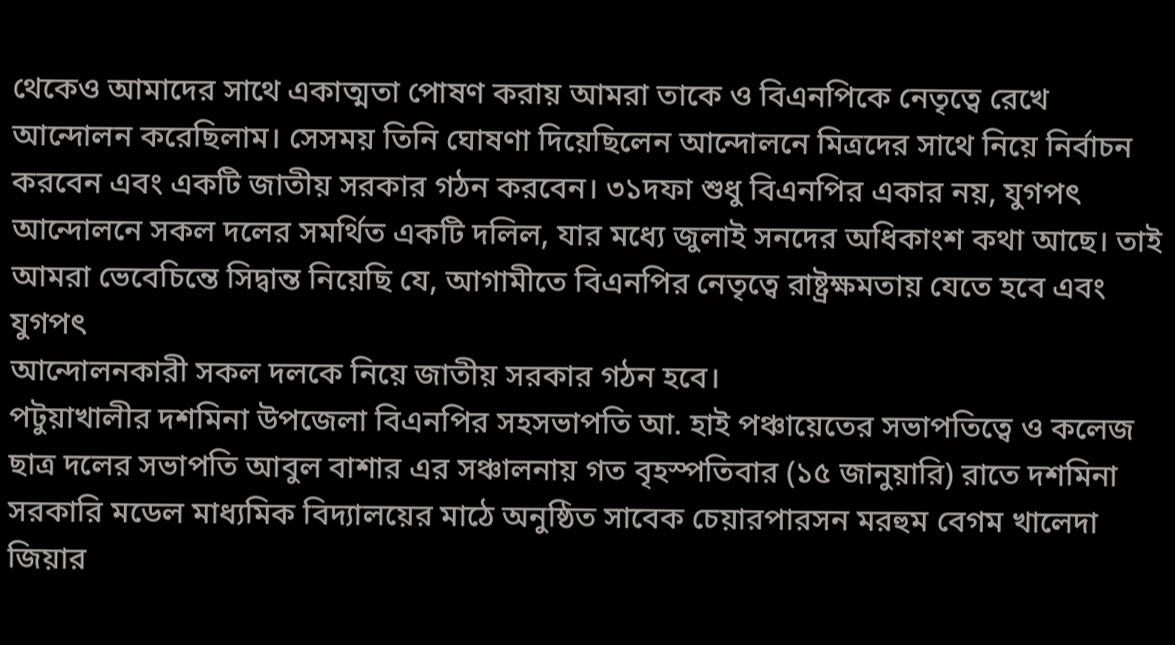থেকেও আমাদের সাথে একাত্মতা পোষণ করায় আমরা তাকে ও বিএনপিকে নেতৃত্বে রেখে আন্দোলন করেছিলাম। সেসময় তিনি ঘোষণা দিয়েছিলেন আন্দোলনে মিত্রদের সাথে নিয়ে নির্বাচন করবেন এবং একটি জাতীয় সরকার গঠন করবেন। ৩১দফা শুধু বিএনপির একার নয়, যুগপৎ আন্দোলনে সকল দলের সমর্থিত একটি দলিল, যার মধ্যে জুলাই সনদের অধিকাংশ কথা আছে। তাই আমরা ভেবেচিন্তে সিদ্বান্ত নিয়েছি যে, আগামীতে বিএনপির নেতৃত্বে রাষ্ট্রক্ষমতায় যেতে হবে এবং যুগপৎ
আন্দোলনকারী সকল দলকে নিয়ে জাতীয় সরকার গঠন হবে।
পটুয়াখালীর দশমিনা উপজেলা বিএনপির সহসভাপতি আ. হাই পঞ্চায়েতের সভাপতিত্বে ও কলেজ ছাত্র দলের সভাপতি আবুল বাশার এর সঞ্চালনায় গত বৃহস্পতিবার (১৫ জানুয়ারি) রাতে দশমিনা সরকারি মডেল মাধ্যমিক বিদ্যালয়ের মাঠে অনুষ্ঠিত সাবেক চেয়ারপারসন মরহুম বেগম খালেদা জিয়ার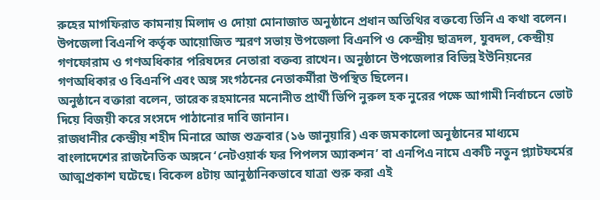রুহের মাগফিরাত কামনায় মিলাদ ও দোয়া মোনাজাত অনুষ্ঠানে প্রধান অতিথির বক্তব্যে তিনি এ কথা বলেন। উপজেলা বিএনপি কর্তৃক আয়োজিত স্মরণ সভায় উপজেলা বিএনপি ও কেন্দ্রীয় ছাত্রদল, যুবদল, কেন্দ্রীয় গণফোরাম ও গণঅধিকার পরিষদের নেতারা বক্তব্য রাখেন। অনুষ্ঠানে উপজেলার বিভিন্ন ইউনিয়নের গণঅধিকার ও বিএনপি এবং অঙ্গ সংগঠনের নেতাকর্মীরা উপস্থিত ছিলেন।
অনুষ্ঠানে বক্তারা বলেন, তারেক রহমানের মনোনীত প্রার্থী ভিপি নুরুল হক নুরের পক্ষে আগামী নির্বাচনে ভোট দিয়ে বিজয়ী করে সংসদে পাঠানোর দাবি জানান।
রাজধানীর কেন্দ্রীয় শহীদ মিনারে আজ শুক্রবার (১৬ জানুয়ারি) এক জমকালো অনুষ্ঠানের মাধ্যমে বাংলাদেশের রাজনৈতিক অঙ্গনে ‘নেটওয়ার্ক ফর পিপলস অ্যাকশন’ বা এনপিএ নামে একটি নতুন প্ল্যাটফর্মের আত্মপ্রকাশ ঘটেছে। বিকেল ৪টায় আনুষ্ঠানিকভাবে যাত্রা শুরু করা এই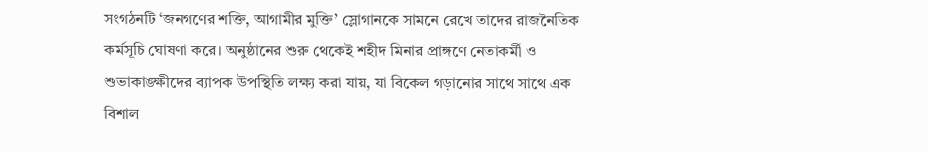সংগঠনটি ‘জনগণের শক্তি, আগামীর মুক্তি’ স্লোগানকে সামনে রেখে তাদের রাজনৈতিক কর্মসূচি ঘোষণা করে। অনুষ্ঠানের শুরু থেকেই শহীদ মিনার প্রাঙ্গণে নেতাকর্মী ও শুভাকাঙ্ক্ষীদের ব্যাপক উপস্থিতি লক্ষ্য করা যায়, যা বিকেল গড়ানোর সাথে সাথে এক বিশাল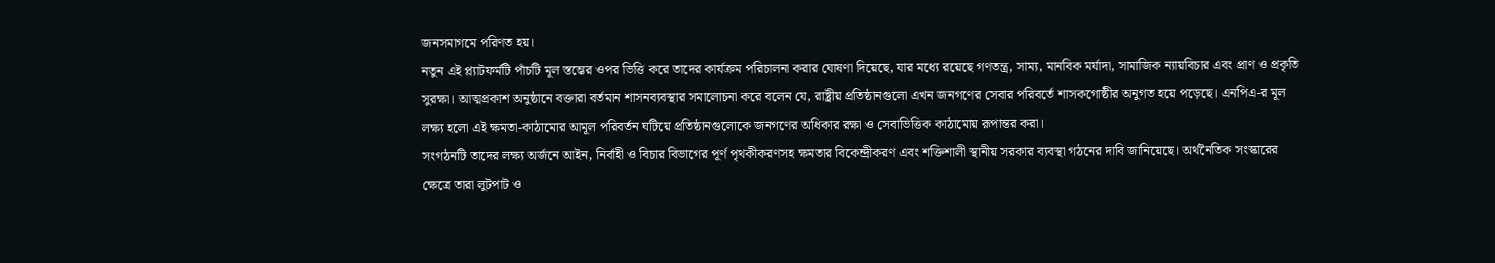জনসমাগমে পরিণত হয়।
নতুন এই প্ল্যাটফর্মটি পাঁচটি মূল স্তম্ভের ওপর ভিত্তি করে তাদের কার্যক্রম পরিচালনা করার ঘোষণা দিয়েছে, যার মধ্যে রয়েছে গণতন্ত্র, সাম্য, মানবিক মর্যাদা, সামাজিক ন্যায়বিচার এবং প্রাণ ও প্রকৃতি সুরক্ষা। আত্মপ্রকাশ অনুষ্ঠানে বক্তারা বর্তমান শাসনব্যবস্থার সমালোচনা করে বলেন যে, রাষ্ট্রীয় প্রতিষ্ঠানগুলো এখন জনগণের সেবার পরিবর্তে শাসকগোষ্ঠীর অনুগত হয়ে পড়েছে। এনপিএ-র মূল লক্ষ্য হলো এই ক্ষমতা-কাঠামোর আমূল পরিবর্তন ঘটিয়ে প্রতিষ্ঠানগুলোকে জনগণের অধিকার রক্ষা ও সেবাভিত্তিক কাঠামোয় রূপান্তর করা।
সংগঠনটি তাদের লক্ষ্য অর্জনে আইন, নির্বাহী ও বিচার বিভাগের পূর্ণ পৃথকীকরণসহ ক্ষমতার বিকেন্দ্রীকরণ এবং শক্তিশালী স্থানীয় সরকার ব্যবস্থা গঠনের দাবি জানিয়েছে। অর্থনৈতিক সংস্কারের ক্ষেত্রে তারা লুটপাট ও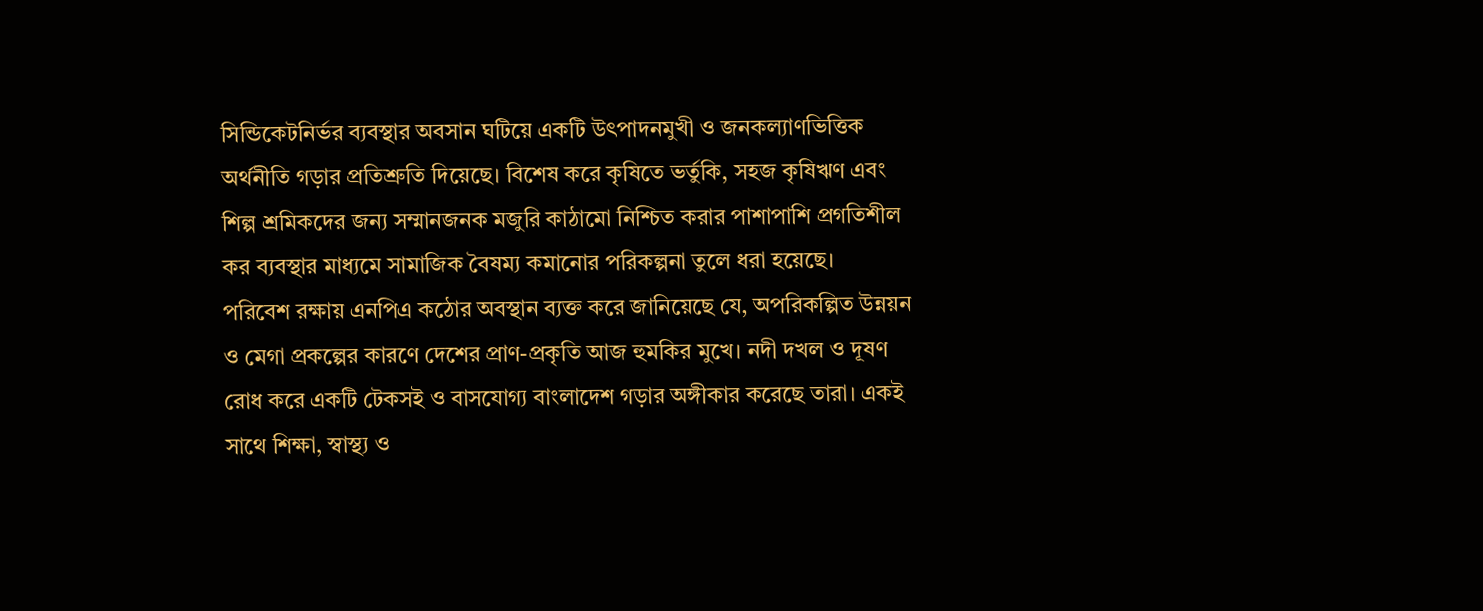সিন্ডিকেটনির্ভর ব্যবস্থার অবসান ঘটিয়ে একটি উৎপাদনমুখী ও জনকল্যাণভিত্তিক অর্থনীতি গড়ার প্রতিশ্রুতি দিয়েছে। বিশেষ করে কৃষিতে ভর্তুকি, সহজ কৃষিঋণ এবং শিল্প শ্রমিকদের জন্য সম্মানজনক মজুরি কাঠামো নিশ্চিত করার পাশাপাশি প্রগতিশীল কর ব্যবস্থার মাধ্যমে সামাজিক বৈষম্য কমানোর পরিকল্পনা তুলে ধরা হয়েছে।
পরিবেশ রক্ষায় এনপিএ কঠোর অবস্থান ব্যক্ত করে জানিয়েছে যে, অপরিকল্পিত উন্নয়ন ও মেগা প্রকল্পের কারণে দেশের প্রাণ-প্রকৃতি আজ হুমকির মুখে। নদী দখল ও দূষণ রোধ করে একটি টেকসই ও বাসযোগ্য বাংলাদেশ গড়ার অঙ্গীকার করেছে তারা। একই সাথে শিক্ষা, স্বাস্থ্য ও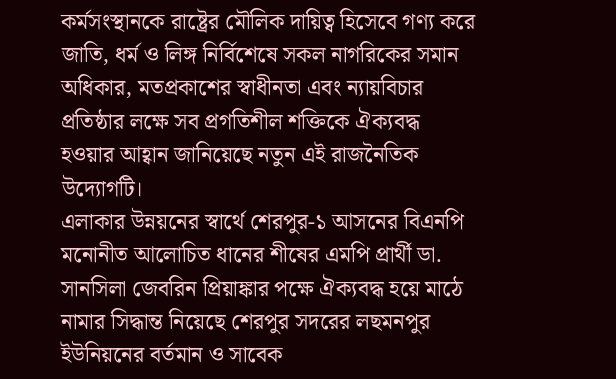কর্মসংস্থানকে রাষ্ট্রের মৌলিক দায়িত্ব হিসেবে গণ্য করে জাতি, ধর্ম ও লিঙ্গ নির্বিশেষে সকল নাগরিকের সমান অধিকার, মতপ্রকাশের স্বাধীনতা এবং ন্যায়বিচার প্রতিষ্ঠার লক্ষে সব প্রগতিশীল শক্তিকে ঐক্যবদ্ধ হওয়ার আহ্বান জানিয়েছে নতুন এই রাজনৈতিক উদ্যোগটি।
এলাকার উন্নয়নের স্বার্থে শেরপুর-১ আসনের বিএনপি মনোনীত আলোচিত ধানের শীষের এমপি প্রার্থী ডা. সানসিলা জেবরিন প্রিয়াঙ্কার পক্ষে ঐক্যবদ্ধ হয়ে মাঠে নামার সিদ্ধান্ত নিয়েছে শেরপুর সদরের লছমনপুর ইউনিয়নের বর্তমান ও সাবেক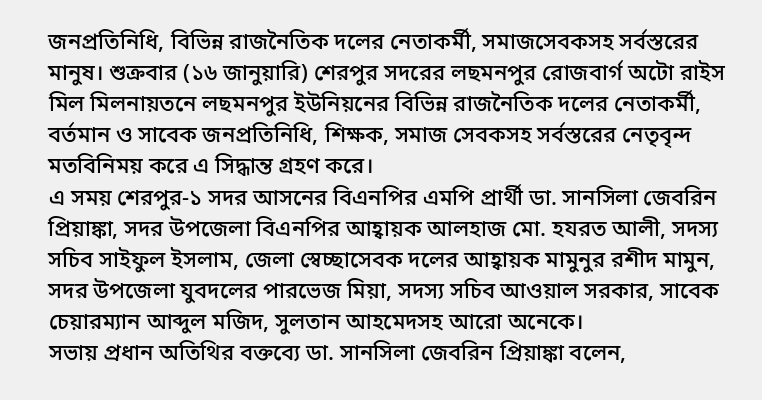জনপ্রতিনিধি, বিভিন্ন রাজনৈতিক দলের নেতাকর্মী, সমাজসেবকসহ সর্বস্তরের মানুষ। শুক্রবার (১৬ জানুয়ারি) শেরপুর সদরের লছমনপুর রোজবার্গ অটো রাইস মিল মিলনায়তনে লছমনপুর ইউনিয়নের বিভিন্ন রাজনৈতিক দলের নেতাকর্মী, বর্তমান ও সাবেক জনপ্রতিনিধি, শিক্ষক, সমাজ সেবকসহ সর্বস্তরের নেতৃবৃন্দ মতবিনিময় করে এ সিদ্ধান্ত গ্রহণ করে।
এ সময় শেরপুর-১ সদর আসনের বিএনপির এমপি প্রার্থী ডা. সানসিলা জেবরিন প্রিয়াঙ্কা, সদর উপজেলা বিএনপির আহ্বায়ক আলহাজ মো. হযরত আলী, সদস্য সচিব সাইফুল ইসলাম, জেলা স্বেচ্ছাসেবক দলের আহ্বায়ক মামুনুর রশীদ মামুন, সদর উপজেলা যুবদলের পারভেজ মিয়া, সদস্য সচিব আওয়াল সরকার, সাবেক চেয়ারম্যান আব্দুল মজিদ, সুলতান আহমেদসহ আরো অনেকে।
সভায় প্রধান অতিথির বক্তব্যে ডা. সানসিলা জেবরিন প্রিয়াঙ্কা বলেন,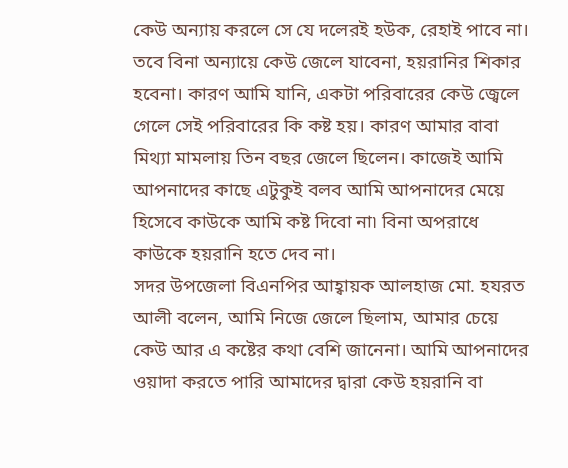কেউ অন্যায় করলে সে যে দলেরই হউক, রেহাই পাবে না। তবে বিনা অন্যায়ে কেউ জেলে যাবেনা, হয়রানির শিকার হবেনা। কারণ আমি যানি, একটা পরিবারের কেউ জ্বেলে গেলে সেই পরিবারের কি কষ্ট হয়। কারণ আমার বাবা মিথ্যা মামলায় তিন বছর জেলে ছিলেন। কাজেই আমি আপনাদের কাছে এটুকুই বলব আমি আপনাদের মেয়ে হিসেবে কাউকে আমি কষ্ট দিবো না৷ বিনা অপরাধে কাউকে হয়রানি হতে দেব না।
সদর উপজেলা বিএনপির আহ্বায়ক আলহাজ মো. হযরত আলী বলেন, আমি নিজে জেলে ছিলাম, আমার চেয়ে কেউ আর এ কষ্টের কথা বেশি জানেনা। আমি আপনাদের ওয়াদা করতে পারি আমাদের দ্বারা কেউ হয়রানি বা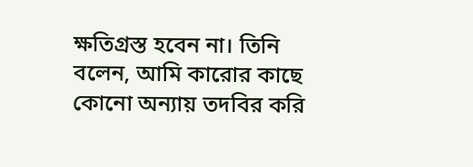ক্ষতিগ্রস্ত হবেন না। তিনি বলেন, আমি কারোর কাছে কোনো অন্যায় তদবির করি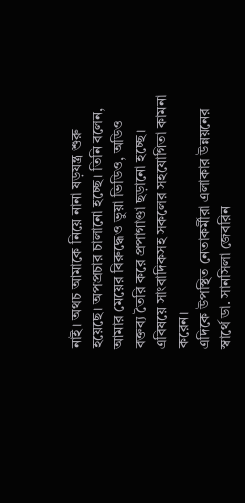নাই। অথচ আমাকে নিয়ে নানা ষড়যন্ত্র শুরু হয়েছে। অপপ্রচার চালানো হচ্ছে। তিনি বলেন, আমার মেয়ের বিরুদ্ধেও ভুয়া ভিডিও, অডিও বক্তব্য তৈরি করে প্রপাগাণ্ডা ছড়ানো হচ্ছে। এবিষয়ে সাংবাদিকসহ সকলের সহযোগিতা কামনা করেন।
এদিকে উপস্থিত নেতাকর্মীরা এলাকার উন্নয়নের স্বার্থে ডা. সানসিলা জেবরিন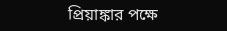প্রিয়াঙ্কার পক্ষে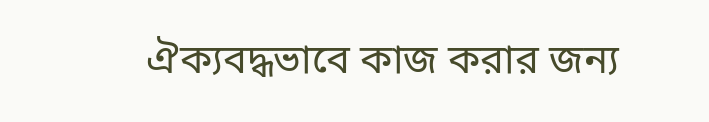ঐক্যবদ্ধভাবে কাজ করার জন্য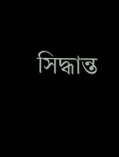সিদ্ধান্ত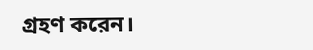গ্রহণ করেন।